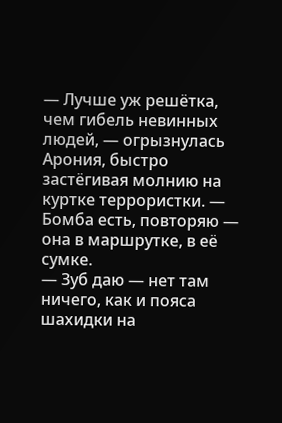— Лучше уж решётка, чем гибель невинных людей, — огрызнулась Арония, быстро застёгивая молнию на куртке террористки. — Бомба есть, повторяю — она в маршрутке, в её сумке.
— Зуб даю — нет там ничего, как и пояса шахидки на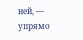ней, — упрямо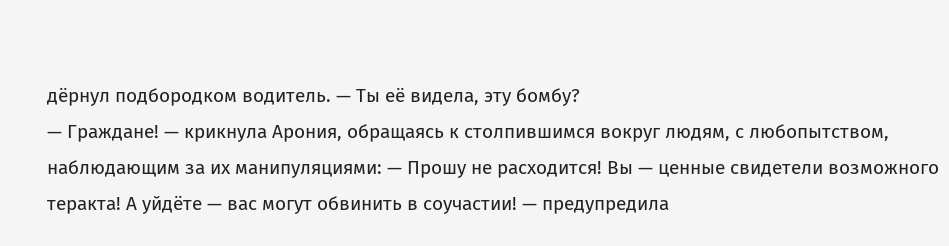дёрнул подбородком водитель. — Ты её видела, эту бомбу?
— Граждане! — крикнула Арония, обращаясь к столпившимся вокруг людям, с любопытством, наблюдающим за их манипуляциями: — Прошу не расходится! Вы — ценные свидетели возможного теракта! А уйдёте — вас могут обвинить в соучастии! — предупредила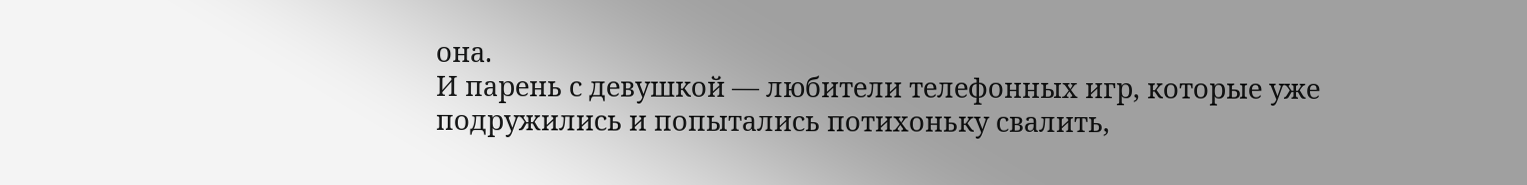она.
И парень с девушкой — любители телефонных игр, которые уже подружились и попытались потихоньку свалить,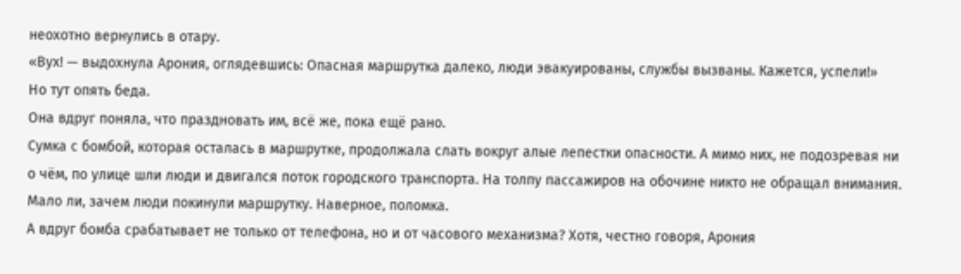неохотно вернулись в отару.
«Вух! — выдохнула Арония, оглядевшись: Опасная маршрутка далеко, люди эвакуированы, службы вызваны. Кажется, успели!»
Но тут опять беда.
Она вдруг поняла, что праздновать им, всё же, пока ещё рано.
Сумка с бомбой, которая осталась в маршрутке, продолжала слать вокруг алые лепестки опасности. А мимо них, не подозревая ни о чём, по улице шли люди и двигался поток городского транспорта. На толпу пассажиров на обочине никто не обращал внимания. Мало ли, зачем люди покинули маршрутку. Наверное, поломка.
А вдруг бомба срабатывает не только от телефона, но и от часового механизма? Хотя, честно говоря, Арония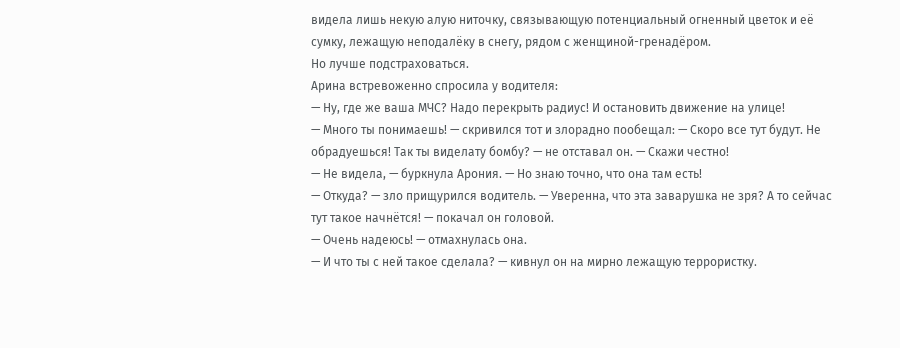видела лишь некую алую ниточку, связывающую потенциальный огненный цветок и её сумку, лежащую неподалёку в снегу, рядом с женщиной-гренадёром.
Но лучше подстраховаться.
Арина встревоженно спросила у водителя:
— Ну, где же ваша МЧС? Надо перекрыть радиус! И остановить движение на улице!
— Много ты понимаешь! — скривился тот и злорадно пообещал: — Скоро все тут будут. Не обрадуешься! Так ты виделату бомбу? — не отставал он. — Скажи честно!
— Не видела, — буркнула Арония. — Но знаю точно, что она там есть!
— Откуда? — зло прищурился водитель. — Уверенна, что эта заварушка не зря? А то сейчас тут такое начнётся! — покачал он головой.
— Очень надеюсь! — отмахнулась она.
— И что ты с ней такое сделала? — кивнул он на мирно лежащую террористку.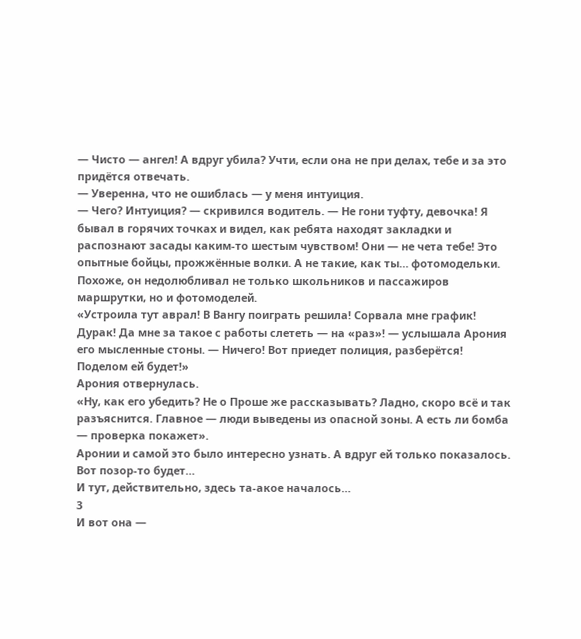— Чисто — ангел! А вдруг убила? Учти, если она не при делах, тебе и за это придётся отвечать.
— Уверенна, что не ошиблась — у меня интуиция.
— Чего? Интуиция? — скривился водитель. — Не гони туфту, девочка! Я бывал в горячих точках и видел, как ребята находят закладки и распознают засады каким-то шестым чувством! Они — не чета тебе! Это опытные бойцы, прожжённые волки. А не такие, как ты… фотомодельки.
Похоже, он недолюбливал не только школьников и пассажиров маршрутки, но и фотомоделей.
«Устроила тут аврал! В Вангу поиграть решила! Сорвала мне график! Дурак! Да мне за такое с работы слететь — на «раз»! — услышала Арония его мысленные стоны. — Ничего! Вот приедет полиция, разберётся! Поделом ей будет!»
Арония отвернулась.
«Ну, как его убедить? Не о Проше же рассказывать? Ладно, скоро всё и так разъяснится. Главное — люди выведены из опасной зоны. А есть ли бомба — проверка покажет».
Аронии и самой это было интересно узнать. А вдруг ей только показалось. Вот позор-то будет…
И тут, действительно, здесь та-акое началось…
3
И вот она —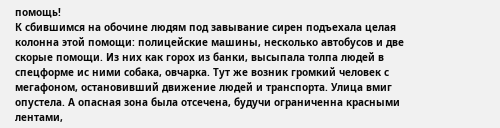помощь!
К сбившимся на обочине людям под завывание сирен подъехала целая колонна этой помощи: полицейские машины, несколько автобусов и две скорые помощи. Из них как горох из банки, высыпала толпа людей в спецформе ис ними собака, овчарка. Тут же возник громкий человек с мегафоном, остановивший движение людей и транспорта. Улица вмиг опустела. А опасная зона была отсечена, будучи ограниченна красными лентами,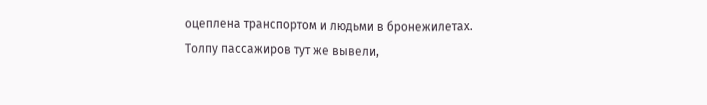оцеплена транспортом и людьми в бронежилетах. Толпу пассажиров тут же вывели,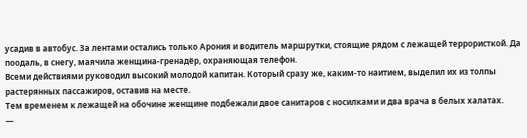усадив в автобус. За лентами остались только Арония и водитель маршрутки, стоящие рядом с лежащей террористкой. Да поодаль, в снегу, маячила женщина-гренадёр, охраняющая телефон.
Всеми действиями руководил высокий молодой капитан. Который сразу же, каким-то наитием, выделил их из толпы растерянных пассажиров, оставив на месте.
Тем временем к лежащей на обочине женщине подбежали двое санитаров с носилками и два врача в белых халатах.
—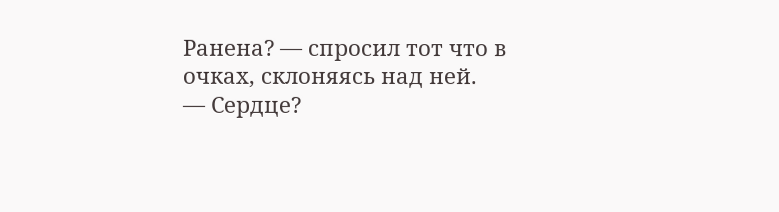Ранена? — спросил тот что в очках, склоняясь над ней.
— Сердце?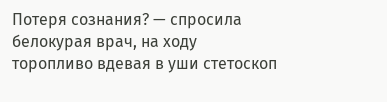Потеря сознания? — спросила белокурая врач, на ходу торопливо вдевая в уши стетоскоп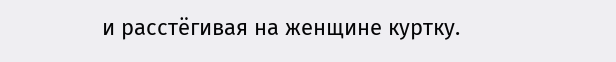и расстёгивая на женщине куртку.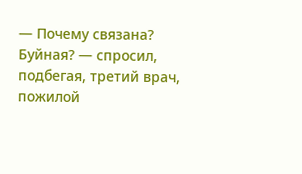— Почему связана? Буйная? — спросил, подбегая, третий врач, пожилой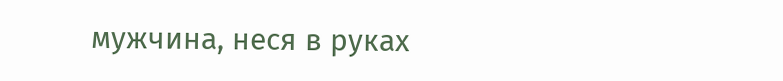мужчина, неся в руках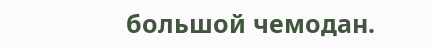большой чемодан.